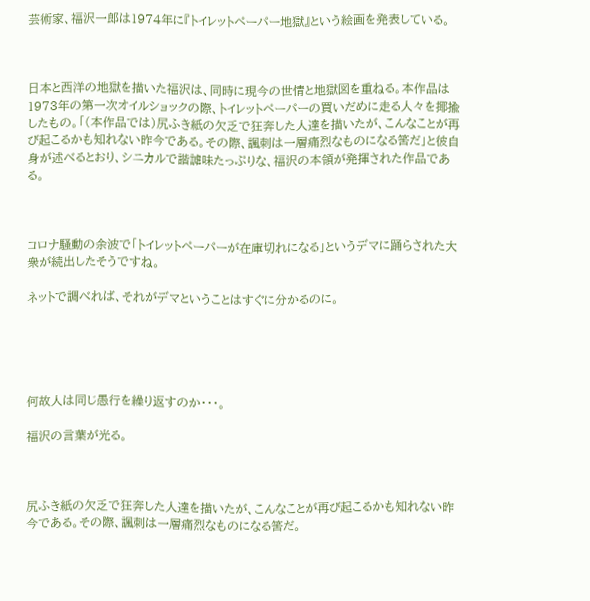芸術家、福沢一郎は1974年に『トイレットペーパー地獄』という絵画を発表している。



日本と西洋の地獄を描いた福沢は、同時に現今の世情と地獄図を重ねる。本作品は1973年の第一次オイルショックの際、トイレットペーパーの買いだめに走る人々を揶揄したもの。「(本作品では)尻ふき紙の欠乏で狂奔した人達を描いたが、こんなことが再び起こるかも知れない昨今である。その際、諷刺は一層痛烈なものになる筈だ」と彼自身が述べるとおり、シニカルで諧謔味たっぷりな、福沢の本領が発揮された作品である。



コロナ騒動の余波で「トイレットペーパーが在庫切れになる」というデマに踊らされた大衆が続出したそうですね。

ネットで調べれば、それがデマということはすぐに分かるのに。





何故人は同じ愚行を繰り返すのか・・・。

福沢の言葉が光る。



尻ふき紙の欠乏で狂奔した人達を描いたが、こんなことが再び起こるかも知れない昨今である。その際、諷刺は一層痛烈なものになる筈だ。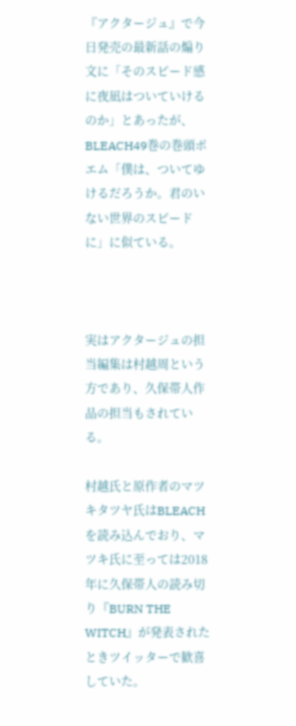『アクタージュ』で今日発売の最新話の煽り文に「そのスピード感に夜凪はついていけるのか」とあったが、BLEACH49巻の巻頭ポエム「僕は、ついてゆけるだろうか。君のいない世界のスピードに」に似ている。



実はアクタージュの担当編集は村越周という方であり、久保帯人作品の担当もされている。

村越氏と原作者のマツキタツヤ氏はBLEACHを読み込んでおり、マツキ氏に至っては2018年に久保帯人の読み切り『BURN THE WITCH』が発表されたときツイッターで歓喜していた。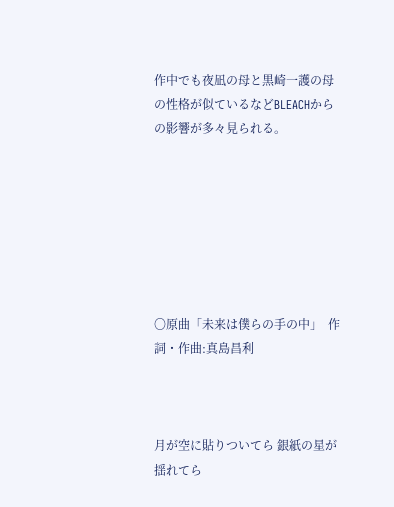作中でも夜凪の母と黒崎一護の母の性格が似ているなどBLEACHからの影響が多々見られる。







〇原曲「未来は僕らの手の中」  作詞・作曲:真島昌利



月が空に貼りついてら 銀紙の星が揺れてら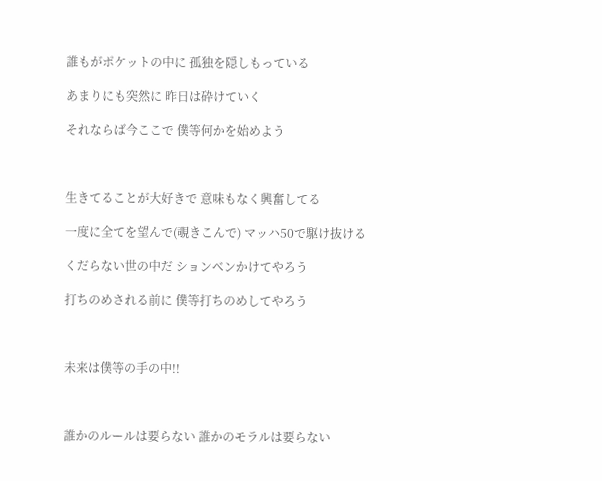誰もがポケットの中に 孤独を隠しもっている

あまりにも突然に 昨日は砕けていく

それならば今ここで 僕等何かを始めよう



生きてることが大好きで 意味もなく興奮してる

一度に全てを望んで(覗きこんで) マッハ50で駆け抜ける

くだらない世の中だ ションベンかけてやろう

打ちのめされる前に 僕等打ちのめしてやろう



未来は僕等の手の中!!



誰かのルールは要らない 誰かのモラルは要らない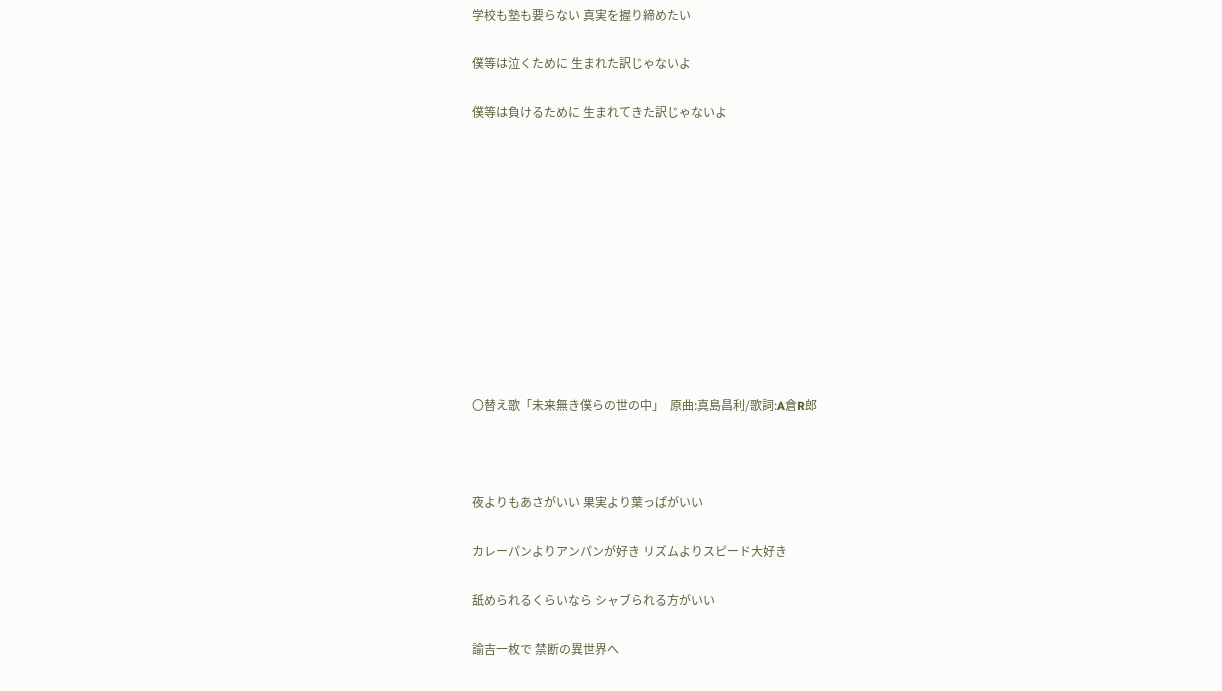学校も塾も要らない 真実を握り締めたい

僕等は泣くために 生まれた訳じゃないよ

僕等は負けるために 生まれてきた訳じゃないよ











〇替え歌「未来無き僕らの世の中」  原曲:真島昌利/歌詞:A倉R郎



夜よりもあさがいい 果実より葉っぱがいい

カレーパンよりアンパンが好き リズムよりスピード大好き

舐められるくらいなら シャブられる方がいい

諭吉一枚で 禁断の異世界へ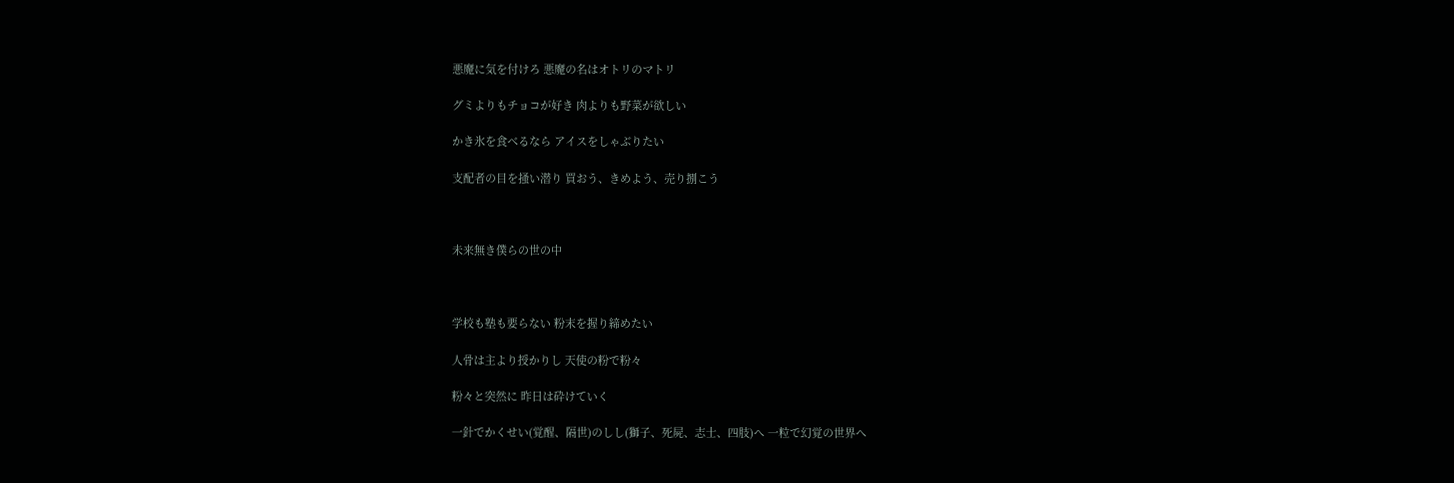悪魔に気を付けろ 悪魔の名はオトリのマトリ

グミよりもチョコが好き 肉よりも野菜が欲しい

かき氷を食べるなら アイスをしゃぶりたい

支配者の目を掻い潜り 買おう、きめよう、売り捌こう



未来無き僕らの世の中



学校も塾も要らない 粉末を握り締めたい

人骨は主より授かりし 天使の粉で粉々

粉々と突然に 昨日は砕けていく

一針でかくせい(覚醒、隔世)のしし(獅子、死屍、志士、四肢)へ 一粒で幻覚の世界へ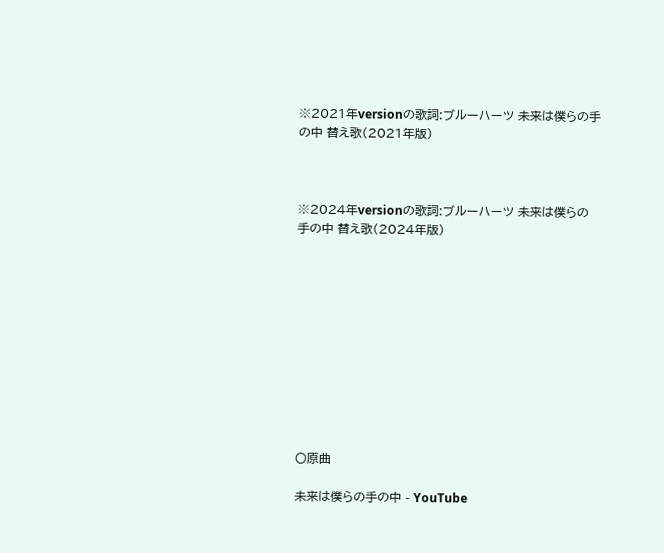※2021年versionの歌詞:ブルーハーツ 未来は僕らの手の中 替え歌(2021年版)



※2024年versionの歌詞:ブルーハーツ 未来は僕らの手の中 替え歌(2024年版)











〇原曲

未来は僕らの手の中 - YouTube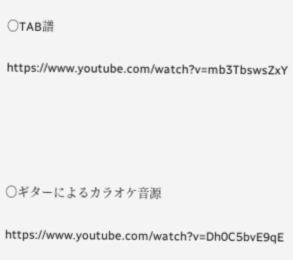〇TAB譜

https://www.youtube.com/watch?v=mb3TbswsZxY





〇ギターによるカラオケ音源

https://www.youtube.com/watch?v=Dh0C5bvE9qE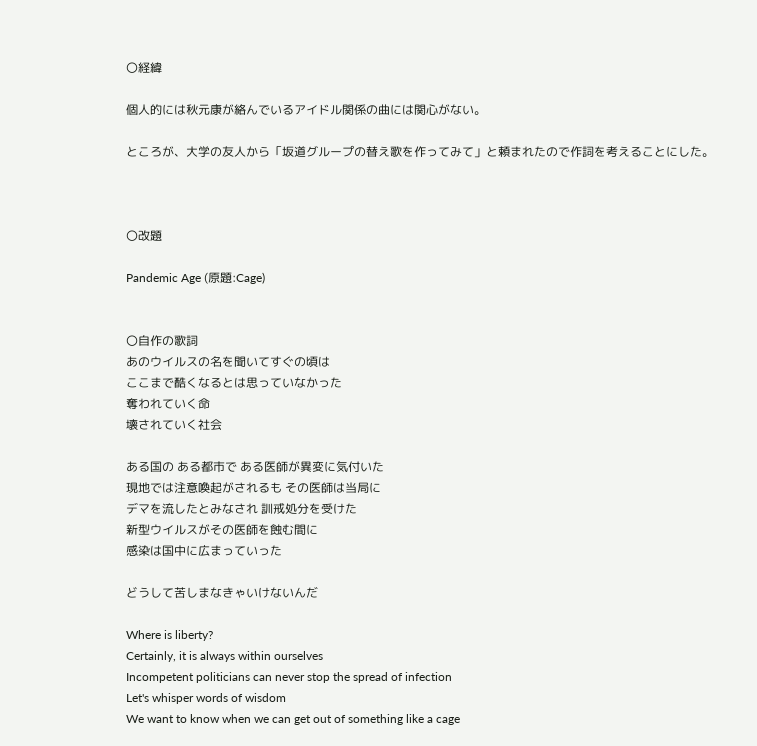〇経緯

個人的には秋元康が絡んでいるアイドル関係の曲には関心がない。

ところが、大学の友人から「坂道グループの替え歌を作ってみて」と頼まれたので作詞を考えることにした。



〇改題

Pandemic Age (原題:Cage)


〇自作の歌詞
あのウイルスの名を聞いてすぐの頃は
ここまで酷くなるとは思っていなかった
奪われていく命
壊されていく社会

ある国の ある都市で ある医師が異変に気付いた
現地では注意喚起がされるも その医師は当局に
デマを流したとみなされ 訓戒処分を受けた
新型ウイルスがその医師を蝕む間に
感染は国中に広まっていった

どうして苦しまなきゃいけないんだ

Where is liberty?
Certainly, it is always within ourselves
Incompetent politicians can never stop the spread of infection
Let's whisper words of wisdom
We want to know when we can get out of something like a cage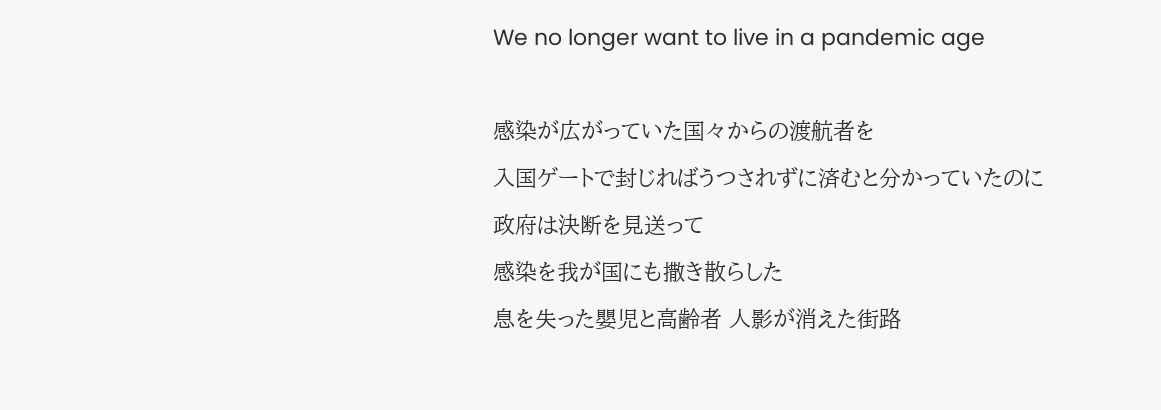We no longer want to live in a pandemic age

感染が広がっていた国々からの渡航者を
入国ゲートで封じればうつされずに済むと分かっていたのに
政府は決断を見送って
感染を我が国にも撒き散らした
息を失った嬰児と高齢者 人影が消えた街路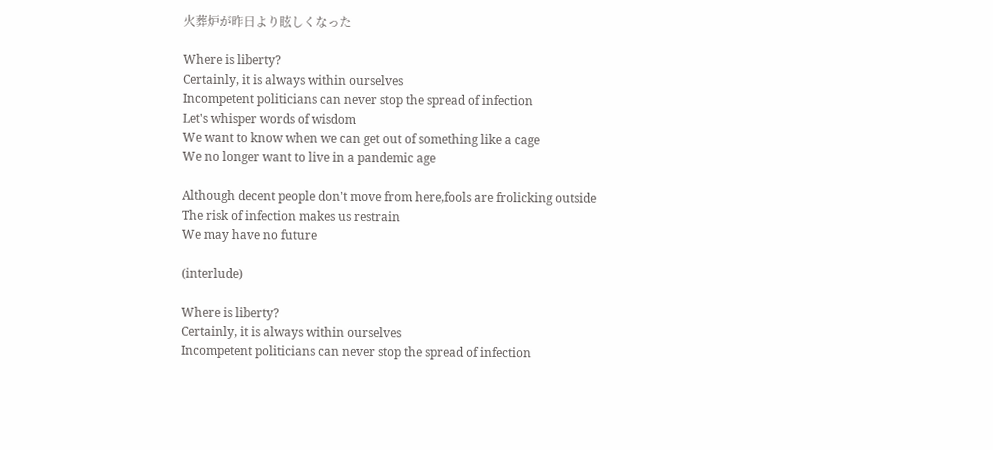火葬炉が昨日より眩しくなった

Where is liberty?
Certainly, it is always within ourselves
Incompetent politicians can never stop the spread of infection
Let's whisper words of wisdom
We want to know when we can get out of something like a cage
We no longer want to live in a pandemic age

Although decent people don't move from here,fools are frolicking outside
The risk of infection makes us restrain
We may have no future

(interlude)

Where is liberty?
Certainly, it is always within ourselves
Incompetent politicians can never stop the spread of infection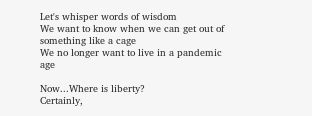Let's whisper words of wisdom
We want to know when we can get out of something like a cage
We no longer want to live in a pandemic age

Now...Where is liberty?
Certainly,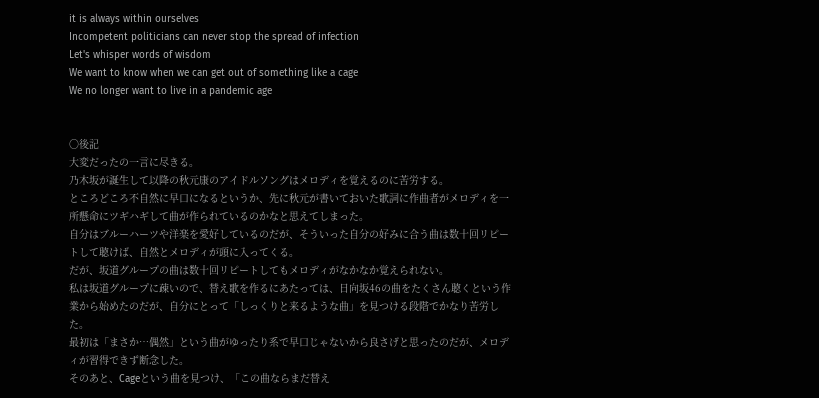it is always within ourselves
Incompetent politicians can never stop the spread of infection
Let's whisper words of wisdom
We want to know when we can get out of something like a cage
We no longer want to live in a pandemic age


〇後記
大変だったの一言に尽きる。
乃木坂が誕生して以降の秋元康のアイドルソングはメロディを覚えるのに苦労する。
ところどころ不自然に早口になるというか、先に秋元が書いておいた歌詞に作曲者がメロディを一所懸命にツギハギして曲が作られているのかなと思えてしまった。
自分はブルーハーツや洋楽を愛好しているのだが、そういった自分の好みに合う曲は数十回リピートして聴けば、自然とメロディが頭に入ってくる。
だが、坂道グループの曲は数十回リピートしてもメロディがなかなか覚えられない。
私は坂道グループに疎いので、替え歌を作るにあたっては、日向坂46の曲をたくさん聴くという作業から始めたのだが、自分にとって「しっくりと来るような曲」を見つける段階でかなり苦労した。
最初は「まさか…偶然」という曲がゆったり系で早口じゃないから良さげと思ったのだが、メロディが習得できず断念した。
そのあと、Cageという曲を見つけ、「この曲ならまだ替え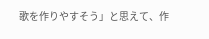歌を作りやすそう」と思えて、作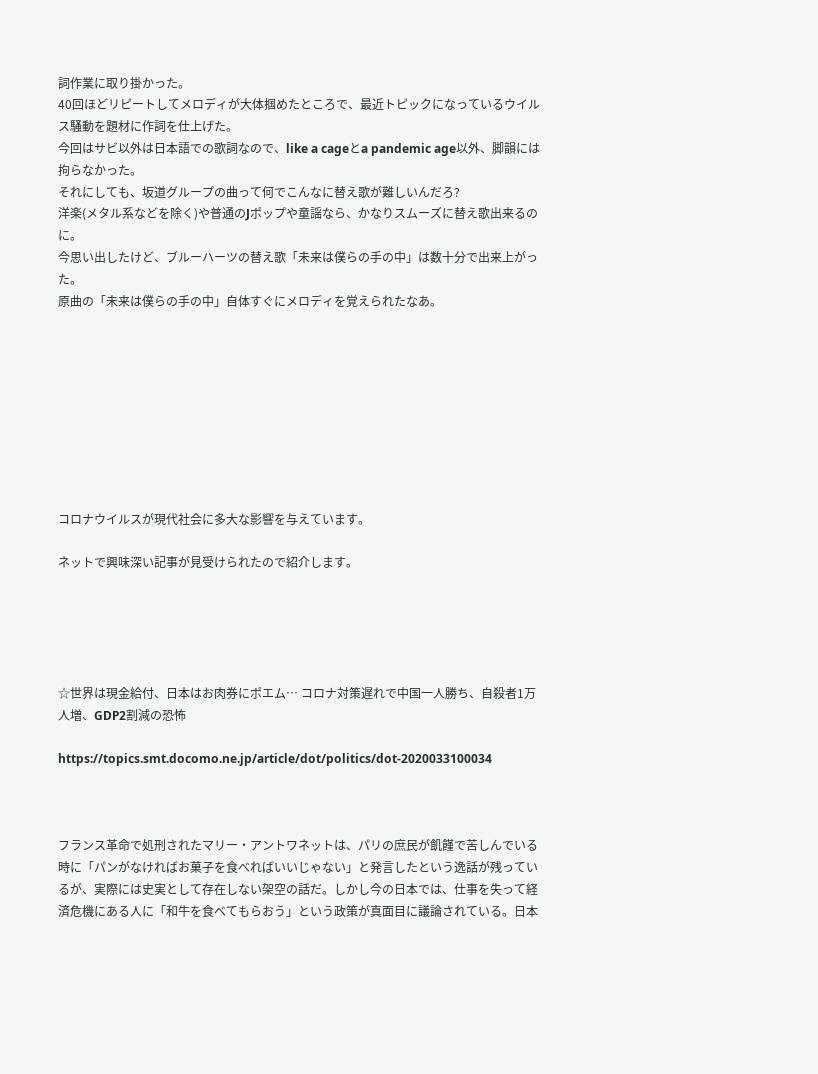詞作業に取り掛かった。
40回ほどリピートしてメロディが大体掴めたところで、最近トピックになっているウイルス騒動を題材に作詞を仕上げた。
今回はサビ以外は日本語での歌詞なので、like a cageとa pandemic age以外、脚韻には拘らなかった。
それにしても、坂道グループの曲って何でこんなに替え歌が難しいんだろ?
洋楽(メタル系などを除く)や普通のJポップや童謡なら、かなりスムーズに替え歌出来るのに。
今思い出したけど、ブルーハーツの替え歌「未来は僕らの手の中」は数十分で出来上がった。
原曲の「未来は僕らの手の中」自体すぐにメロディを覚えられたなあ。









コロナウイルスが現代社会に多大な影響を与えています。

ネットで興味深い記事が見受けられたので紹介します。





☆世界は現金給付、日本はお肉券にポエム… コロナ対策遅れで中国一人勝ち、自殺者1万人増、GDP2割減の恐怖

https://topics.smt.docomo.ne.jp/article/dot/politics/dot-2020033100034



フランス革命で処刑されたマリー・アントワネットは、パリの庶民が飢饉で苦しんでいる時に「パンがなければお菓子を食べればいいじゃない」と発言したという逸話が残っているが、実際には史実として存在しない架空の話だ。しかし今の日本では、仕事を失って経済危機にある人に「和牛を食べてもらおう」という政策が真面目に議論されている。日本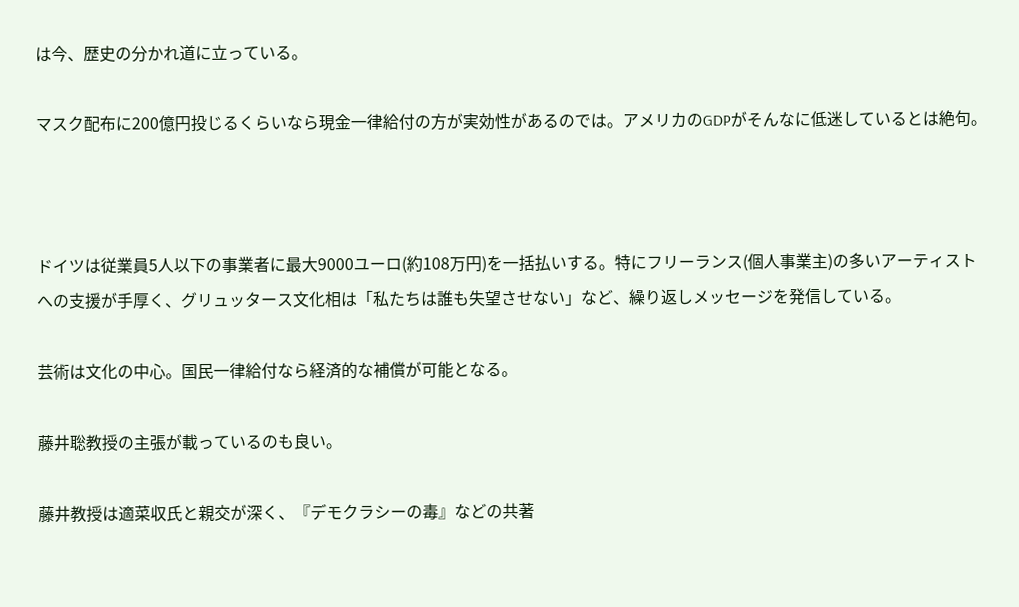は今、歴史の分かれ道に立っている。

マスク配布に200億円投じるくらいなら現金一律給付の方が実効性があるのでは。アメリカのGDPがそんなに低迷しているとは絶句。



ドイツは従業員5人以下の事業者に最大9000ユーロ(約108万円)を一括払いする。特にフリーランス(個人事業主)の多いアーティストへの支援が手厚く、グリュッタース文化相は「私たちは誰も失望させない」など、繰り返しメッセージを発信している。

芸術は文化の中心。国民一律給付なら経済的な補償が可能となる。

藤井聡教授の主張が載っているのも良い。

藤井教授は適菜収氏と親交が深く、『デモクラシーの毒』などの共著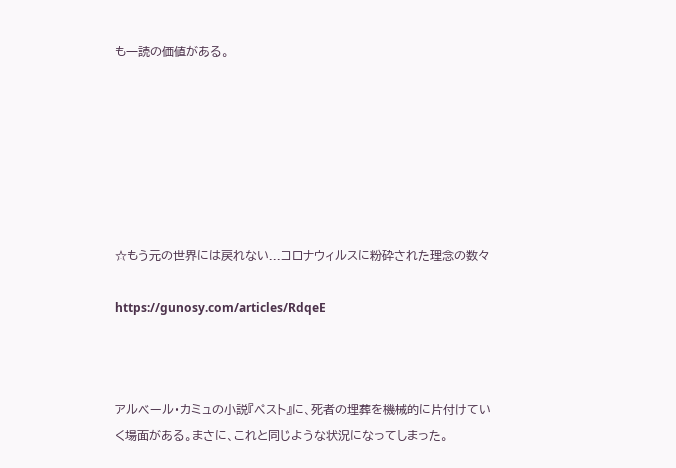も一読の価値がある。







☆もう元の世界には戻れない...コロナウィルスに粉砕された理念の数々

https://gunosy.com/articles/RdqeE



アルベール・カミュの小説『ペスト』に、死者の埋葬を機械的に片付けていく場面がある。まさに、これと同じような状況になってしまった。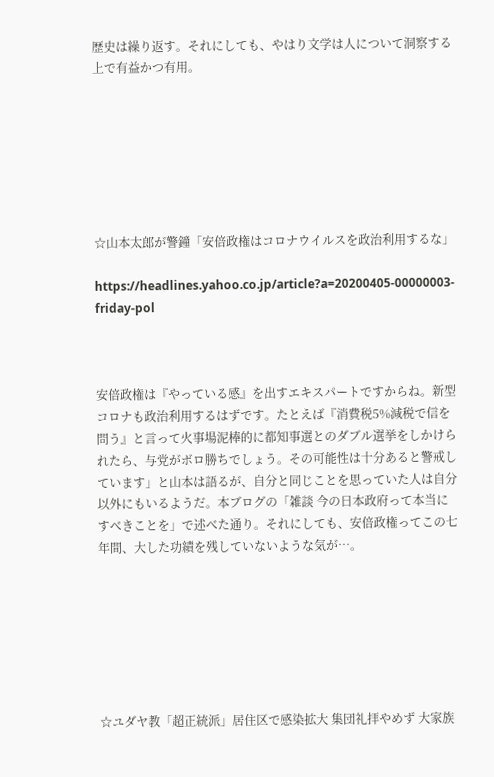歴史は繰り返す。それにしても、やはり文学は人について洞察する上で有益かつ有用。







☆山本太郎が警鐘「安倍政権はコロナウイルスを政治利用するな」

https://headlines.yahoo.co.jp/article?a=20200405-00000003-friday-pol



安倍政権は『やっている感』を出すエキスパートですからね。新型コロナも政治利用するはずです。たとえば『消費税5%減税で信を問う』と言って火事場泥棒的に都知事選とのダブル選挙をしかけられたら、与党がボロ勝ちでしょう。その可能性は十分あると警戒しています」と山本は語るが、自分と同じことを思っていた人は自分以外にもいるようだ。本ブログの「雑談 今の日本政府って本当にすべきことを」で述べた通り。それにしても、安倍政権ってこの七年間、大した功績を残していないような気が…。







☆ユダヤ教「超正統派」居住区で感染拡大 集団礼拝やめず 大家族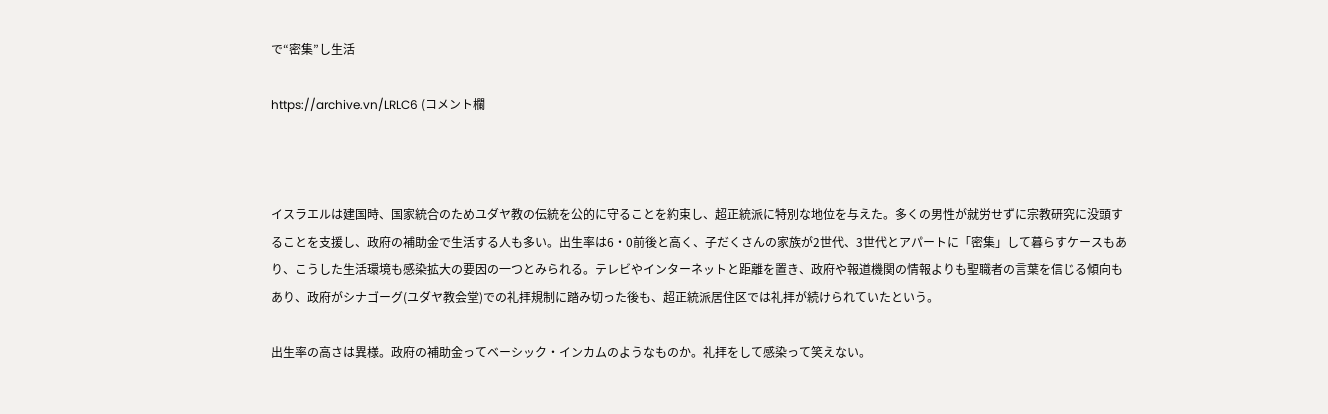で“密集”し生活

https://archive.vn/LRLC6 (コメント欄



イスラエルは建国時、国家統合のためユダヤ教の伝統を公的に守ることを約束し、超正統派に特別な地位を与えた。多くの男性が就労せずに宗教研究に没頭することを支援し、政府の補助金で生活する人も多い。出生率は6・0前後と高く、子だくさんの家族が2世代、3世代とアパートに「密集」して暮らすケースもあり、こうした生活環境も感染拡大の要因の一つとみられる。テレビやインターネットと距離を置き、政府や報道機関の情報よりも聖職者の言葉を信じる傾向もあり、政府がシナゴーグ(ユダヤ教会堂)での礼拝規制に踏み切った後も、超正統派居住区では礼拝が続けられていたという。

出生率の高さは異様。政府の補助金ってベーシック・インカムのようなものか。礼拝をして感染って笑えない。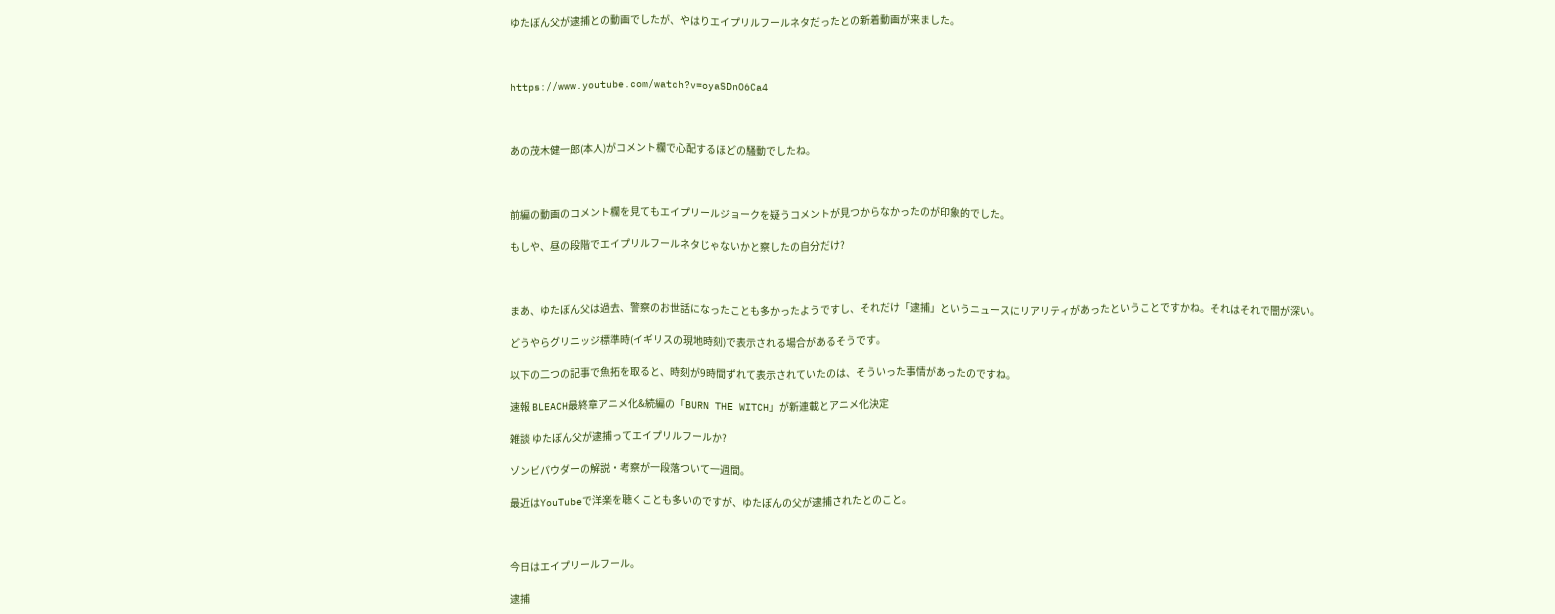ゆたぼん父が逮捕との動画でしたが、やはりエイプリルフールネタだったとの新着動画が来ました。



https://www.youtube.com/watch?v=oyaSDnO6Ca4



あの茂木健一郎(本人)がコメント欄で心配するほどの騒動でしたね。



前編の動画のコメント欄を見てもエイプリールジョークを疑うコメントが見つからなかったのが印象的でした。

もしや、昼の段階でエイプリルフールネタじゃないかと察したの自分だけ?



まあ、ゆたぼん父は過去、警察のお世話になったことも多かったようですし、それだけ「逮捕」というニュースにリアリティがあったということですかね。それはそれで闇が深い。

どうやらグリニッジ標準時(イギリスの現地時刻)で表示される場合があるそうです。

以下の二つの記事で魚拓を取ると、時刻が9時間ずれて表示されていたのは、そういった事情があったのですね。

速報 BLEACH最終章アニメ化&続編の「BURN THE WITCH」が新連載とアニメ化決定

雑談 ゆたぼん父が逮捕ってエイプリルフールか?

ゾンビパウダーの解説・考察が一段落ついて一週間。

最近はYouTubeで洋楽を聴くことも多いのですが、ゆたぼんの父が逮捕されたとのこと。



今日はエイプリールフール。

逮捕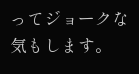ってジョークな気もします。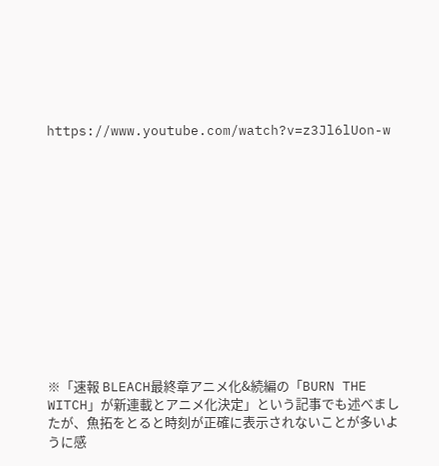https://www.youtube.com/watch?v=z3Jl6lUon-w













※「速報 BLEACH最終章アニメ化&続編の「BURN THE WITCH」が新連載とアニメ化決定」という記事でも述べましたが、魚拓をとると時刻が正確に表示されないことが多いように感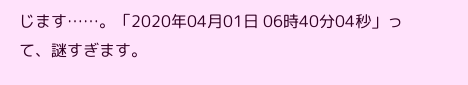じます……。「2020年04月01日 06時40分04秒」って、謎すぎます。